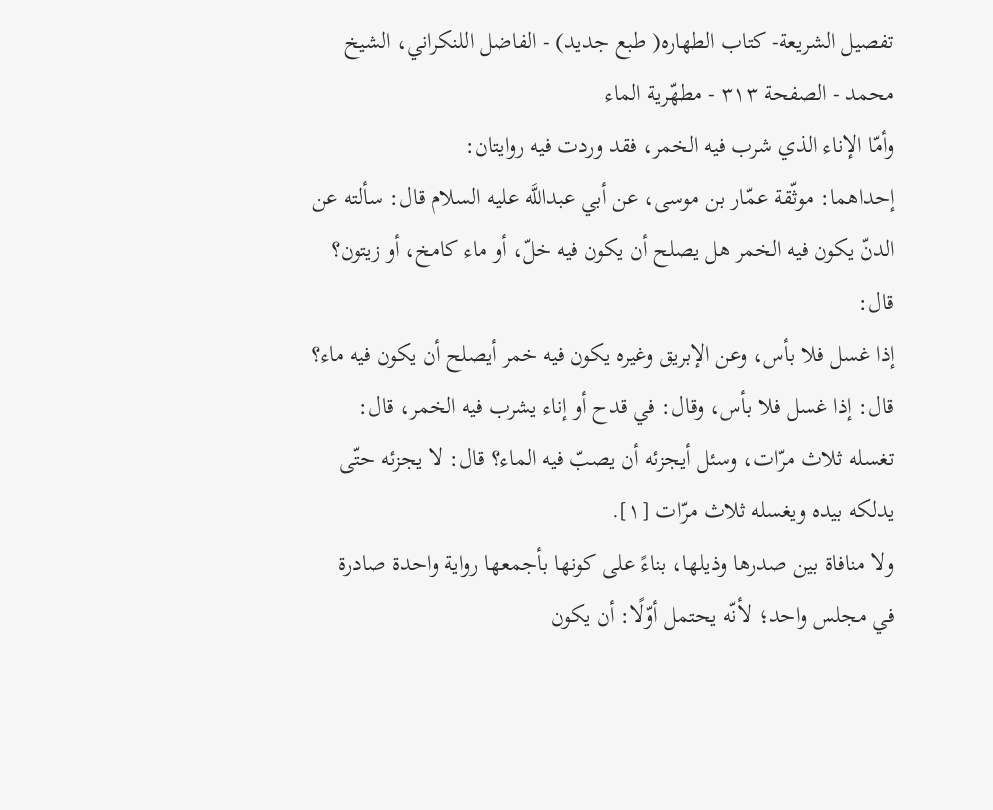تفصيل الشريعة- كتاب الطهاره( طبع جديد) - الفاضل اللنكراني، الشيخ محمد - الصفحة ٣١٣ - مطهّرية الماء
وأمّا الإناء الذي شرب فيه الخمر، فقد وردت فيه روايتان:
إحداهما: موثّقة عمّار بن موسى، عن أبي عبداللَّه عليه السلام قال: سألته عن الدنّ يكون فيه الخمر هل يصلح أن يكون فيه خلّ، أو ماء كامخ، أو زيتون؟ قال:
إذا غسل فلا بأس، وعن الإبريق وغيره يكون فيه خمر أيصلح أن يكون فيه ماء؟ قال: إذا غسل فلا بأس، وقال: في قدح أو إناء يشرب فيه الخمر، قال:
تغسله ثلاث مرّات، وسئل أيجزئه أن يصبّ فيه الماء؟ قال: لا يجزئه حتّى يدلكه بيده ويغسله ثلاث مرّات [١].
ولا منافاة بين صدرها وذيلها، بناءً على كونها بأجمعها رواية واحدة صادرة في مجلس واحد؛ لأنّه يحتمل أوّلًا: أن يكون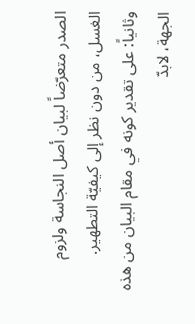الصدر متعرّضاً لبيان أصل النجاسة ولزوم الغسل، من دون نظر إلى كيفيّة التطهير.
وثانياً: على تقدير كونه في مقام البيان من هذه الجهة، لابدّ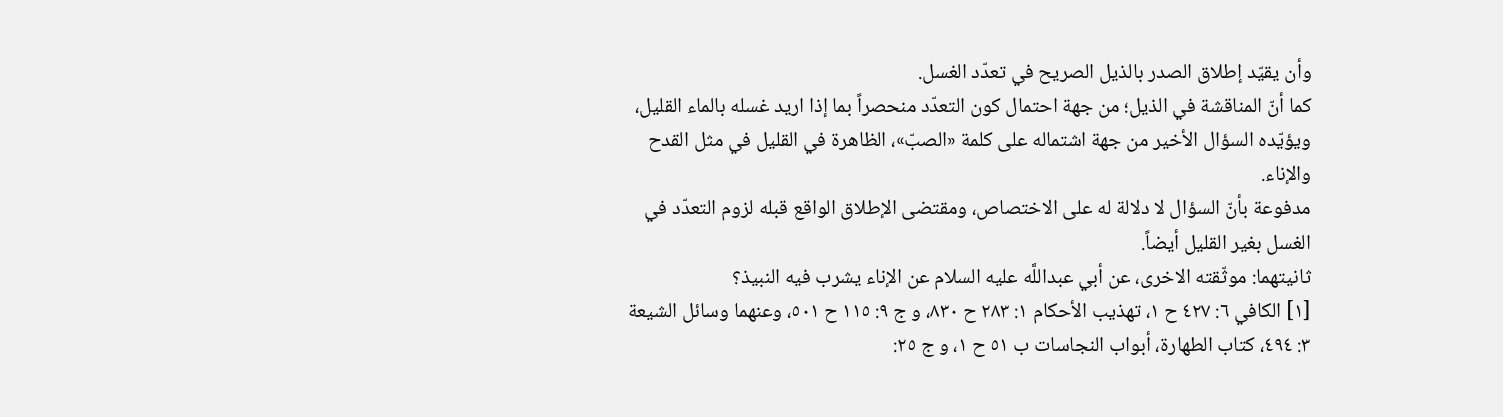وأن يقيّد إطلاق الصدر بالذيل الصريح في تعدّد الغسل.
كما أنّ المناقشة في الذيل؛ من جهة احتمال كون التعدّد منحصراً بما إذا اريد غسله بالماء القليل، ويؤيّده السؤال الأخير من جهة اشتماله على كلمة «الصبّ»، الظاهرة في القليل في مثل القدح والإناء.
مدفوعة بأنّ السؤال لا دلالة له على الاختصاص، ومقتضى الإطلاق الواقع قبله لزوم التعدّد في الغسل بغير القليل أيضاً.
ثانيتهما: موثّقته الاخرى، عن أبي عبداللَّه عليه السلام عن الإناء يشرب فيه النبيذ؟
[١] الكافي ٦: ٤٢٧ ح ١، تهذيب الأحكام ١: ٢٨٣ ح ٨٣٠، و ج ٩: ١١٥ ح ٥٠١، وعنهما وسائل الشيعة ٣: ٤٩٤، كتاب الطهارة، أبواب النجاسات ب ٥١ ح ١، و ج ٢٥: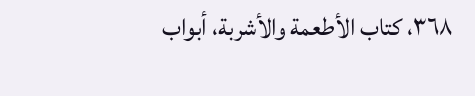٣٦٨، كتاب الأطعمة والأشربة، أبواب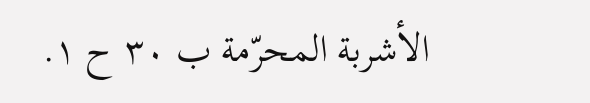الأشربة المحرّمة ب ٣٠ ح ١.